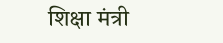शिक्षा मंत्री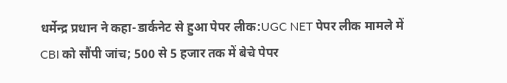धर्मेन्द्र प्रधान ने कहा-डार्कनेट से हुआ पेपर लीक:UGC NET पेपर लीक मामले में CBI को सौंपी जांच; 500 से 5 हजार तक में बेचे पेपर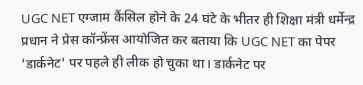UGC NET एग्जाम कैंसिल होने के 24 घंटे के भीतर ही शिक्षा मंत्री धर्मेन्द्र प्रधान ने प्रेस कॉन्फ्रेंस आयोजित कर बताया कि UGC NET का पेपर 'डार्कनेट' पर पहले ही लीक हो चुका था। डार्कनेट पर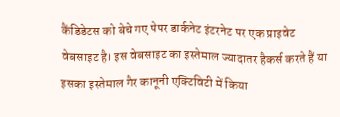कैंडिडेटस को बेचे गए पेपर डार्कनेट इंटरनेट पर एक प्राइवेट वेबसाइट है। इस वेबसाइट का इस्तेमाल ज्यादातर हैकर्स करते हैं या इसका इस्तेमाल गैर कानूनी एक्टिविटी में किया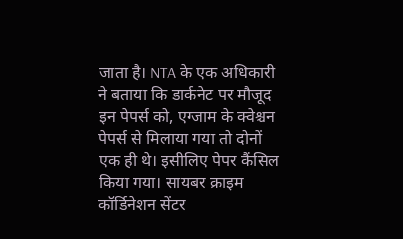जाता है। NTA के एक अधिकारी ने बताया कि डार्कनेट पर मौजूद इन पेपर्स को, एग्जाम के क्वेश्चन पेपर्स से मिलाया गया तो दोनों एक ही थे। इसीलिए पेपर कैंसिल किया गया। सायबर क्राइम कॉर्डिनेशन सेंटर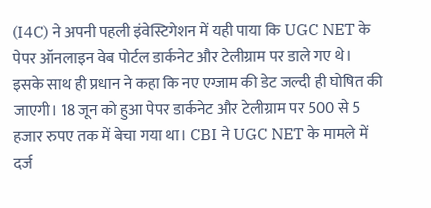(I4C) ने अपनी पहली इंवेस्टिगेशन में यही पाया कि UGC NET के पेपर ऑनलाइन वेब पोर्टल डार्कनेट और टेलीग्राम पर डाले गए थे। इसके साथ ही प्रधान ने कहा कि नए एग्जाम की डेट जल्दी ही घोषित की जाएगी। 18 जून को हुआ पेपर डार्कनेट और टेलीग्राम पर 500 से 5 हजार रुपए तक में बेचा गया था। CBI ने UGC NET के मामले में दर्ज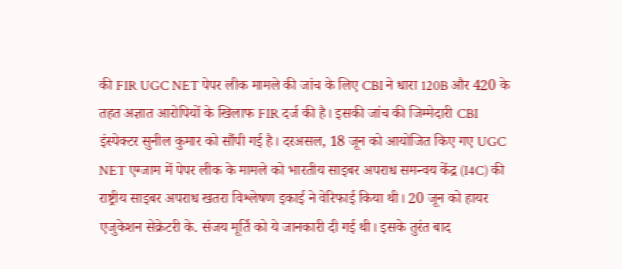की FIR UGC NET पेपर लीक मामले की जांच के लिए CBI ने धारा 120B और 420 के तहत अज्ञात आरोपियों के खिलाफ FIR दर्ज की है। इसकी जांच की जिम्मेदारी CBI इंस्पेक्टर सुनील कुमार को सौंपी गई है। दरअसल, 18 जून को आयोजित किए गए UGC NET एग्जाम में पेपर लीक के मामले को भारतीय साइबर अपराध समन्वय केंद्र (I4C) की राष्ट्रीय साइबर अपराध खतरा विश्लेषण इकाई ने वेरिफाई किया थी। 20 जून को हायर एजुकेशन सेक्रेटरी के. संजय मूर्ति को ये जानकारी दी गई थी। इसके तुरंत बाद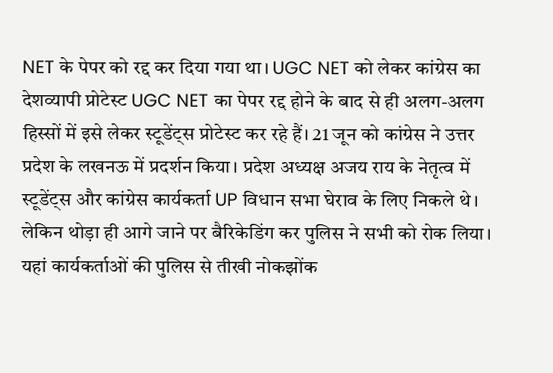NET के पेपर को रद्द कर दिया गया था। UGC NET को लेकर कांग्रेस का देशव्यापी प्रोटेस्ट UGC NET का पेपर रद्द होने के बाद से ही अलग-अलग हिस्सों में इसे लेकर स्टूडेंट्स प्रोटेस्ट कर रहे हैं। 21 जून को कांग्रेस ने उत्तर प्रदेश के लखनऊ में प्रदर्शन किया। प्रदेश अध्यक्ष अजय राय के नेतृत्व में स्टूडेंट्स और कांग्रेस कार्यकर्ता UP विधान सभा घेराव के लिए निकले थे। लेकिन थोड़ा ही आगे जाने पर बैरिकेडिंग कर पुलिस ने सभी को रोक लिया। यहां कार्यकर्ताओं की पुलिस से तीखी नोकझोंक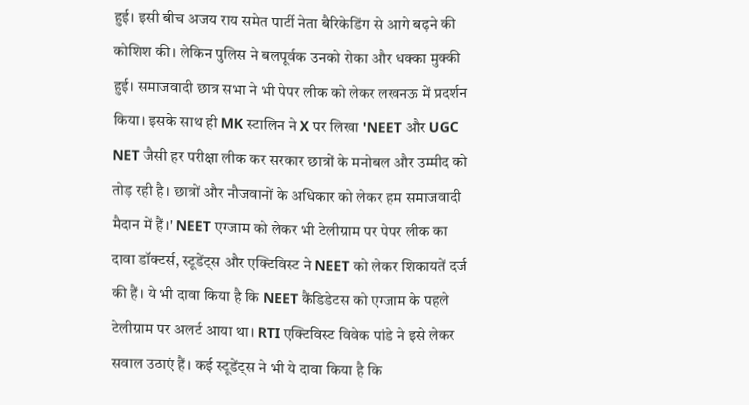हुई। इसी बीच अजय राय समेत पार्टी नेता बैरिकेडिंग से आगे बढ़ने की कोशिश की। लेकिन पुलिस ने बलपूर्वक उनको रोका और धक्का मुक्की हुई। समाजवादी छात्र सभा ने भी पेपर लीक को लेकर लखनऊ में प्रदर्शन किया। इसके साथ ही MK स्टालिन ने X पर लिखा 'NEET और UGC NET जैसी हर परीक्षा लीक कर सरकार छात्रों के मनोबल और उम्मीद को तोड़ रही है। छात्रों और नौजवानों के अधिकार को लेकर हम समाजवादी मैदान में हैं।' NEET एग्जाम को लेकर भी टेलीग्राम पर पेपर लीक का दावा डॉक्टर्स, स्टूडेंट्स और एक्टिविस्ट ने NEET को लेकर शिकायतें दर्ज की हैं। ये भी दावा किया है कि NEET कैंडिडेटस को एग्जाम के पहले टेलीग्राम पर अलर्ट आया था। RTI एक्टिविस्ट विवेक पांडे ने इसे लेकर सवाल उठाएं हैं। कई स्टूडेंट्स ने भी ये दावा किया है कि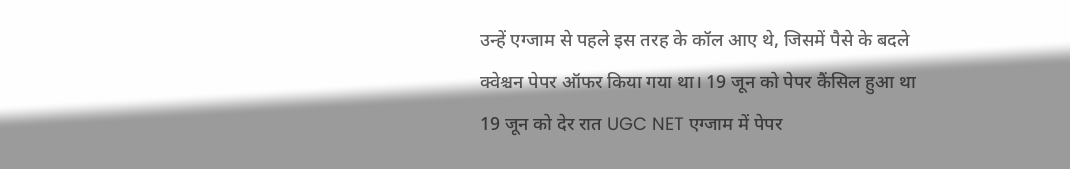उन्हें एग्जाम से पहले इस तरह के कॉल आए थे, जिसमें पैसे के बदले क्वेश्चन पेपर ऑफर किया गया था। 19 जून को पेपर कैंसिल हुआ था 19 जून को देर रात UGC NET एग्जाम में पेपर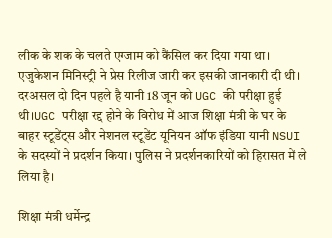लीक के शक के चलते एग्जाम को कैंसिल कर दिया गया था। एजुकेशन मिनिस्ट्री ने प्रेस रिलीज जारी कर इसकी जानकारी दी थी। दरअसल दो दिन पहले है यानी 18 जून को UGC की परीक्षा हुई थी।UGC परीक्षा रद्द होने के विरोध में आज शिक्षा मंत्री के घर के बाहर स्टूडेंट्स और नेशनल स्टूडेंट यूनियन ऑफ इंडिया यानी NSUI के सदस्यों ने प्रदर्शन किया। पुलिस ने प्रदर्शनकारियों को हिरासत में ले लिया है।

शिक्षा मंत्री धर्मेन्द्र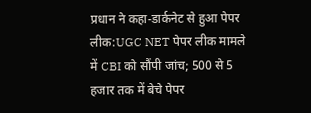प्रधान ने कहा-डार्कनेट से हुआ पेपर लीक:UGC NET पेपर लीक मामले में CBI को सौंपी जांच; 500 से 5 हजार तक में बेचे पेपर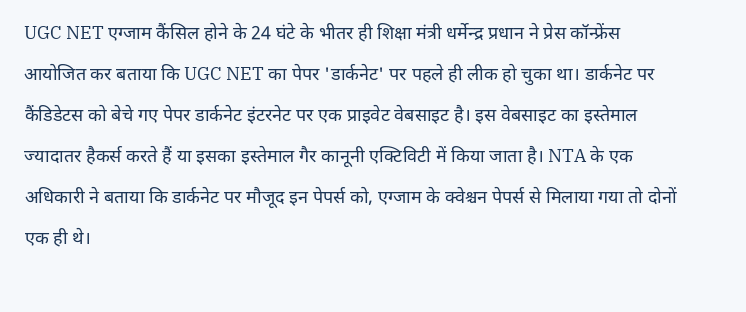UGC NET एग्जाम कैंसिल होने के 24 घंटे के भीतर ही शिक्षा मंत्री धर्मेन्द्र प्रधान ने प्रेस कॉन्फ्रेंस आयोजित कर बताया कि UGC NET का पेपर 'डार्कनेट' पर पहले ही लीक हो चुका था। डार्कनेट पर कैंडिडेटस को बेचे गए पेपर डार्कनेट इंटरनेट पर एक प्राइवेट वेबसाइट है। इस वेबसाइट का इस्तेमाल ज्यादातर हैकर्स करते हैं या इसका इस्तेमाल गैर कानूनी एक्टिविटी में किया जाता है। NTA के एक अधिकारी ने बताया कि डार्कनेट पर मौजूद इन पेपर्स को, एग्जाम के क्वेश्चन पेपर्स से मिलाया गया तो दोनों एक ही थे।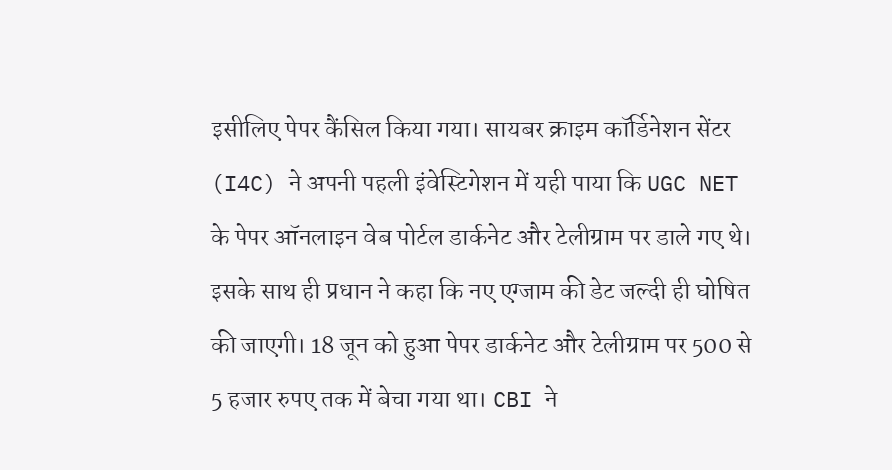इसीलिए पेपर कैंसिल किया गया। सायबर क्राइम कॉर्डिनेशन सेंटर (I4C) ने अपनी पहली इंवेस्टिगेशन में यही पाया कि UGC NET के पेपर ऑनलाइन वेब पोर्टल डार्कनेट और टेलीग्राम पर डाले गए थे। इसके साथ ही प्रधान ने कहा कि नए एग्जाम की डेट जल्दी ही घोषित की जाएगी। 18 जून को हुआ पेपर डार्कनेट और टेलीग्राम पर 500 से 5 हजार रुपए तक में बेचा गया था। CBI ने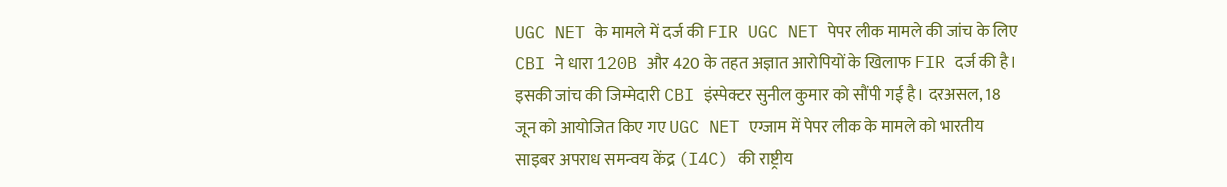UGC NET के मामले में दर्ज की FIR UGC NET पेपर लीक मामले की जांच के लिए CBI ने धारा 120B और 420 के तहत अज्ञात आरोपियों के खिलाफ FIR दर्ज की है। इसकी जांच की जिम्मेदारी CBI इंस्पेक्टर सुनील कुमार को सौंपी गई है। दरअसल, 18 जून को आयोजित किए गए UGC NET एग्जाम में पेपर लीक के मामले को भारतीय साइबर अपराध समन्वय केंद्र (I4C) की राष्ट्रीय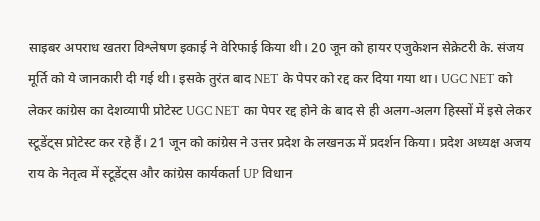साइबर अपराध खतरा विश्लेषण इकाई ने वेरिफाई किया थी। 20 जून को हायर एजुकेशन सेक्रेटरी के. संजय मूर्ति को ये जानकारी दी गई थी। इसके तुरंत बाद NET के पेपर को रद्द कर दिया गया था। UGC NET को लेकर कांग्रेस का देशव्यापी प्रोटेस्ट UGC NET का पेपर रद्द होने के बाद से ही अलग-अलग हिस्सों में इसे लेकर स्टूडेंट्स प्रोटेस्ट कर रहे हैं। 21 जून को कांग्रेस ने उत्तर प्रदेश के लखनऊ में प्रदर्शन किया। प्रदेश अध्यक्ष अजय राय के नेतृत्व में स्टूडेंट्स और कांग्रेस कार्यकर्ता UP विधान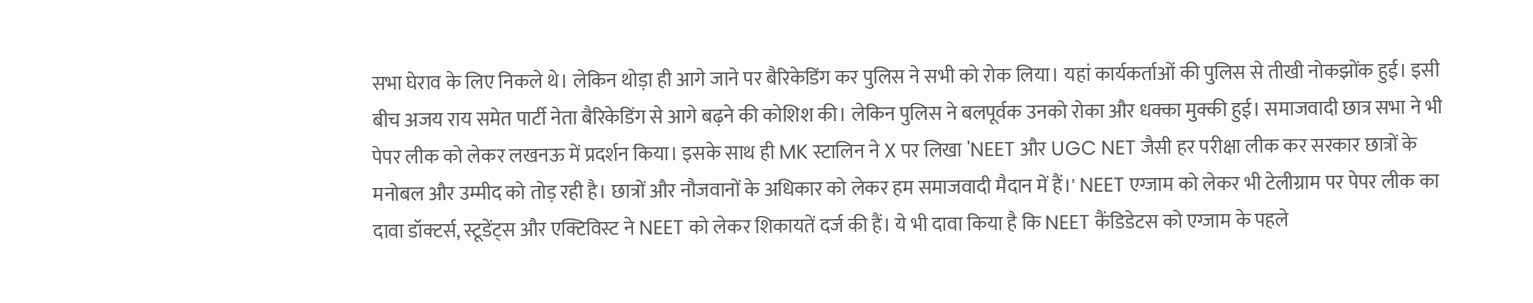सभा घेराव के लिए निकले थे। लेकिन थोड़ा ही आगे जाने पर बैरिकेडिंग कर पुलिस ने सभी को रोक लिया। यहां कार्यकर्ताओं की पुलिस से तीखी नोकझोंक हुई। इसी बीच अजय राय समेत पार्टी नेता बैरिकेडिंग से आगे बढ़ने की कोशिश की। लेकिन पुलिस ने बलपूर्वक उनको रोका और धक्का मुक्की हुई। समाजवादी छात्र सभा ने भी पेपर लीक को लेकर लखनऊ में प्रदर्शन किया। इसके साथ ही MK स्टालिन ने X पर लिखा 'NEET और UGC NET जैसी हर परीक्षा लीक कर सरकार छात्रों के मनोबल और उम्मीद को तोड़ रही है। छात्रों और नौजवानों के अधिकार को लेकर हम समाजवादी मैदान में हैं।' NEET एग्जाम को लेकर भी टेलीग्राम पर पेपर लीक का दावा डॉक्टर्स, स्टूडेंट्स और एक्टिविस्ट ने NEET को लेकर शिकायतें दर्ज की हैं। ये भी दावा किया है कि NEET कैंडिडेटस को एग्जाम के पहले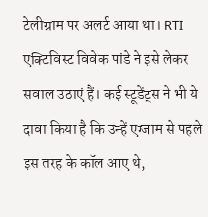टेलीग्राम पर अलर्ट आया था। RTI एक्टिविस्ट विवेक पांडे ने इसे लेकर सवाल उठाएं हैं। कई स्टूडेंट्स ने भी ये दावा किया है कि उन्हें एग्जाम से पहले इस तरह के कॉल आए थे,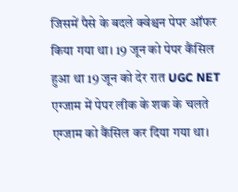जिसमें पैसे के बदले क्वेश्चन पेपर ऑफर किया गया था। 19 जून को पेपर कैंसिल हुआ था 19 जून को देर रात UGC NET एग्जाम में पेपर लीक के शक के चलते एग्जाम को कैंसिल कर दिया गया था।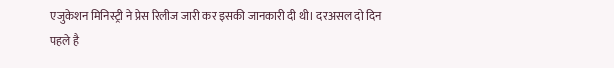एजुकेशन मिनिस्ट्री ने प्रेस रिलीज जारी कर इसकी जानकारी दी थी। दरअसल दो दिन पहले है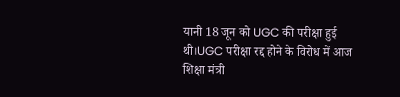यानी 18 जून को UGC की परीक्षा हुई थी।UGC परीक्षा रद्द होने के विरोध में आज शिक्षा मंत्री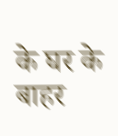के घर के बाहर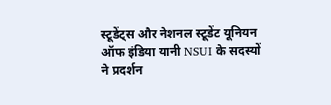स्टूडेंट्स और नेशनल स्टूडेंट यूनियन ऑफ इंडिया यानी NSUI के सदस्यों ने प्रदर्शन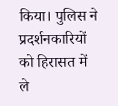किया। पुलिस ने प्रदर्शनकारियों को हिरासत में ले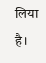लिया है।